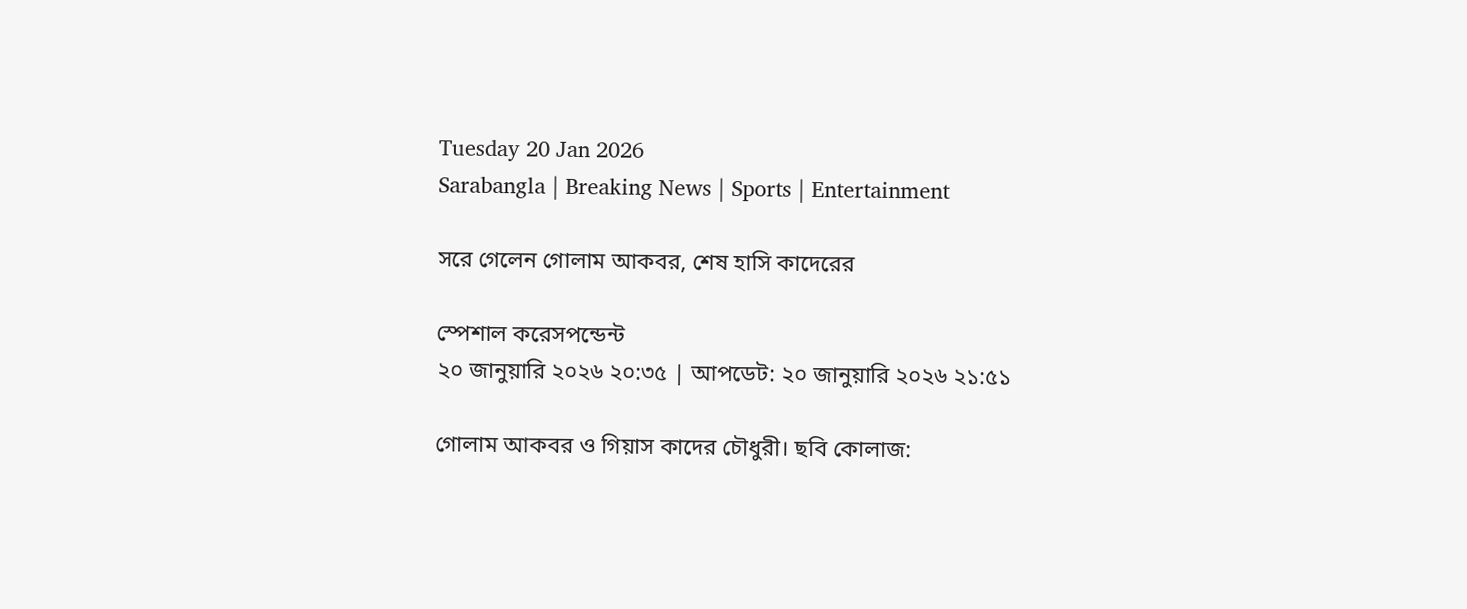Tuesday 20 Jan 2026
Sarabangla | Breaking News | Sports | Entertainment

সরে গেলেন গোলাম আকবর, শেষ হাসি কাদেরের

স্পেশাল করেসপন্ডেন্ট
২০ জানুয়ারি ২০২৬ ২০:৩৫ | আপডেট: ২০ জানুয়ারি ২০২৬ ২১:৫১

গোলাম আকবর ও গিয়াস কাদের চৌধুরী। ছবি কোলাজ: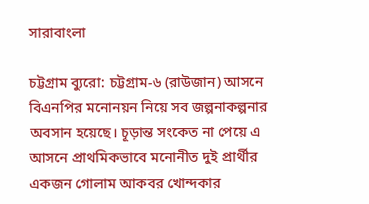সারাবাংলা

চট্টগ্রাম ব্যুরো: চট্টগ্রাম-৬ (রাউজান) আসনে বিএনপির মনোনয়ন নিয়ে সব জল্পনাকল্পনার অবসান হয়েছে। চূড়ান্ত সংকেত না পেয়ে এ আসনে প্রাথমিকভাবে মনোনীত দুই প্রার্থীর একজন গোলাম আকবর খোন্দকার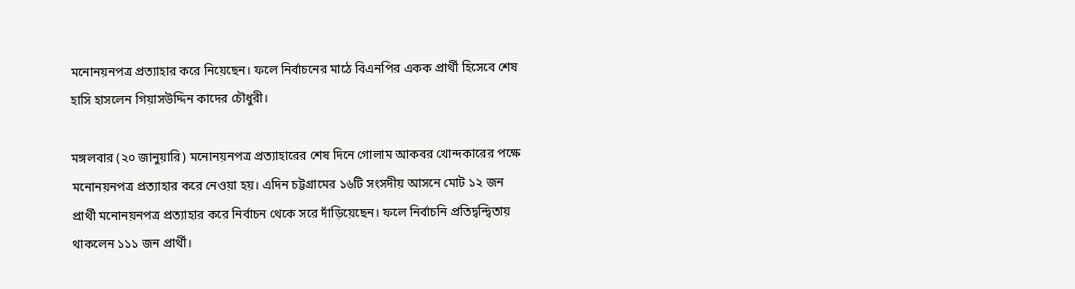মনোনয়নপত্র প্রত্যাহার করে নিয়েছেন। ফলে নির্বাচনের মাঠে বিএনপির একক প্রার্থী হিসেবে শেষ হাসি হাসলেন গিয়াসউদ্দিন কাদের চৌধুরী।

মঙ্গলবার (২০ জানুয়ারি) মনোনয়নপত্র প্রত্যাহারের শেষ দিনে গোলাম আকবর খোন্দকারের পক্ষে মনোনয়নপত্র প্রত্যাহার করে নেওয়া হয়। এদিন চট্টগ্রামের ১৬টি সংসদীয় আসনে মোট ১২ জন প্রার্থী মনোনয়নপত্র প্রত্যাহার করে নির্বাচন থেকে সরে দাঁড়িয়েছেন। ফলে নির্বাচনি প্রতিদ্বন্দ্বিতায় থাকলেন ১১১ জন প্রার্থী।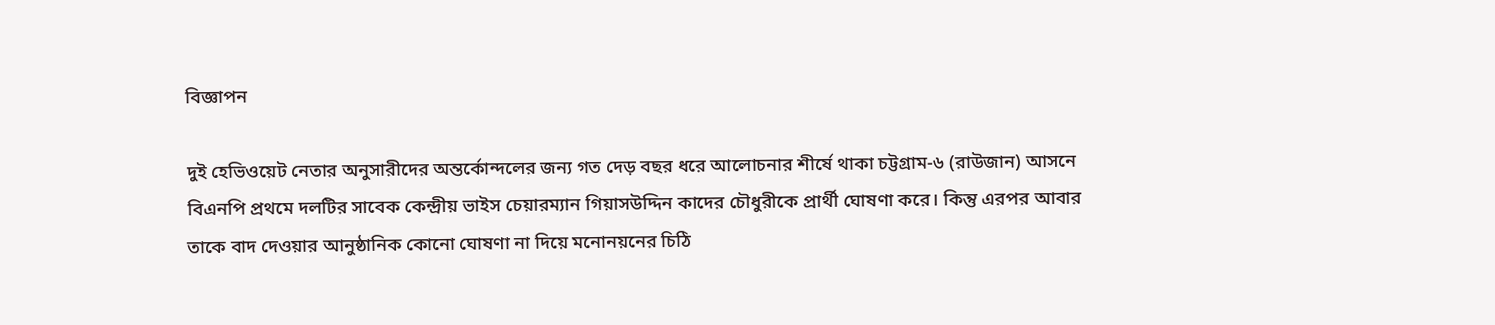বিজ্ঞাপন

দুই হেভিওয়েট নেতার অনুসারীদের অন্তর্কোন্দলের জন্য গত দেড় বছর ধরে আলোচনার শীর্ষে থাকা চট্টগ্রাম-৬ (রাউজান) আসনে বিএনপি প্রথমে দলটির সাবেক কেন্দ্রীয় ভাইস চেয়ারম্যান গিয়াসউদ্দিন কাদের চৌধুরীকে প্রার্থী ঘোষণা করে। কিন্তু এরপর আবার তাকে বাদ দেওয়ার আনুষ্ঠানিক কোনো ঘোষণা না দিয়ে মনোনয়নের চিঠি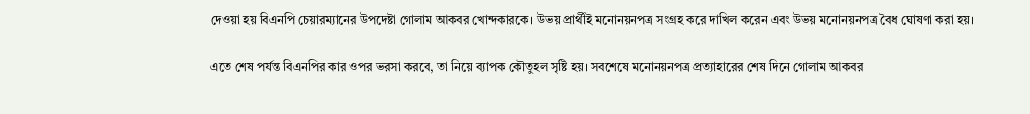দেওয়া হয় বিএনপি চেয়ারম্যানের উপদেষ্টা গোলাম আকবর খোন্দকারকে। উভয় প্রার্থীই মনোনয়নপত্র সংগ্রহ করে দাখিল করেন এবং উভয় মনোনয়নপত্র বৈধ ঘোষণা করা হয়।

এতে শেষ পর্যন্ত বিএনপির কার ওপর ভরসা করবে, তা নিয়ে ব্যাপক কৌতুহল সৃষ্টি হয়। সবশেষে মনোনয়নপত্র প্রত্যাহারের শেষ দিনে গোলাম আকবর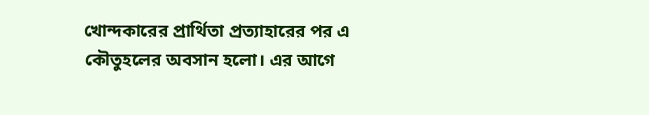খোন্দকারের প্রার্থিতা প্রত্যাহারের পর এ কৌতুহলের অবসান হলো। এর আগে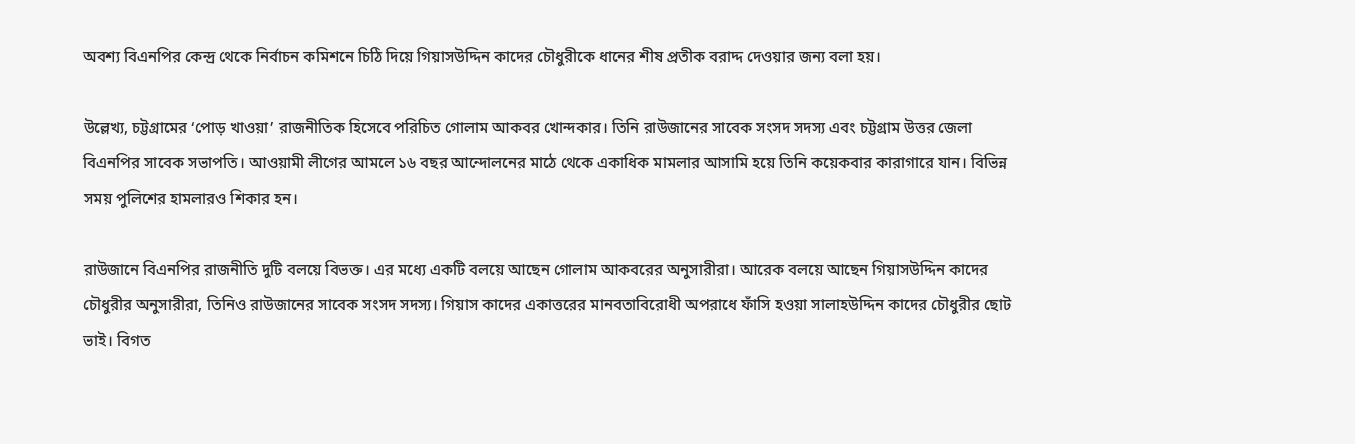অবশ্য বিএনপির কেন্দ্র থেকে নির্বাচন কমিশনে চিঠি দিয়ে গিয়াসউদ্দিন কাদের চৌধুরীকে ধানের শীষ প্রতীক বরাদ্দ দেওয়ার জন্য বলা হয়।

উল্লেখ্য, চট্টগ্রামের ‘পোড় খাওয়া’ রাজনীতিক হিসেবে পরিচিত গোলাম আকবর খোন্দকার। তিনি রাউজানের সাবেক সংসদ সদস্য এবং চট্টগ্রাম উত্তর জেলা বিএনপির সাবেক সভাপতি। আওয়ামী লীগের আমলে ১৬ বছর আন্দোলনের মাঠে থেকে একাধিক মামলার আসামি হয়ে তিনি কয়েকবার কারাগারে যান। বিভিন্ন সময় পুলিশের হামলারও শিকার হন।

রাউজানে বিএনপির রাজনীতি দুটি বলয়ে বিভক্ত। এর মধ্যে একটি বলয়ে আছেন গোলাম আকবরের অনুসারীরা। আরেক বলয়ে আছেন গিয়াসউদ্দিন কাদের চৌধুরীর অনুসারীরা, তিনিও রাউজানের সাবেক সংসদ সদস্য। গিয়াস কাদের একাত্তরের মানবতাবিরোধী অপরাধে ফাঁসি হওয়া সালাহউদ্দিন কাদের চৌধুরীর ছোট ভাই। বিগত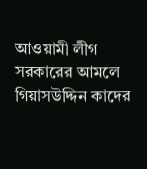আওয়ামী লীগ সরকারের আমলে গিয়াসউদ্দিন কাদের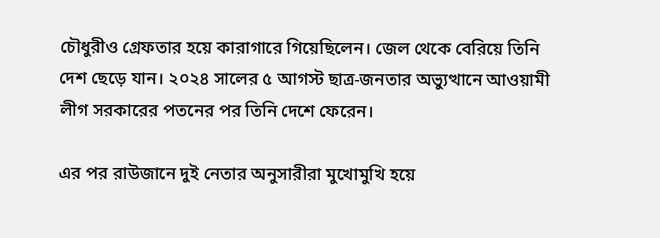চৌধুরীও গ্রেফতার হয়ে কারাগারে গিয়েছিলেন। জেল থেকে বেরিয়ে তিনি দেশ ছেড়ে যান। ২০২৪ সালের ৫ আগস্ট ছাত্র-জনতার অভ্যুত্থানে আওয়ামী লীগ সরকারের পতনের পর তিনি দেশে ফেরেন।

এর পর রাউজানে দুই নেতার অনুসারীরা মুখোমুখি হয়ে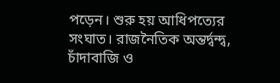পড়েন। শুরু হয় আধিপত্যের সংঘাত। রাজনৈতিক অন্তর্দ্বন্দ্ব, চাঁদাবাজি ও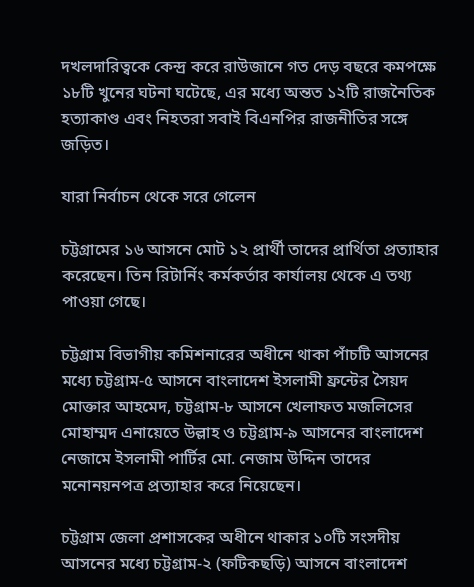দখলদারিত্বকে কেন্দ্র করে রাউজানে গত দেড় বছরে কমপক্ষে ১৮টি খুনের ঘটনা ঘটেছে, এর মধ্যে অন্তত ১২টি রাজনৈতিক হত্যাকাণ্ড এবং নিহতরা সবাই বিএনপির রাজনীতির সঙ্গে জড়িত।

যারা নির্বাচন থেকে সরে গেলেন

চট্টগ্রামের ১৬ আসনে মোট ১২ প্রার্থী তাদের প্রার্থিতা প্রত্যাহার করেছেন। তিন রিটার্নিং কর্মকর্তার কার্যালয় থেকে এ তথ্য পাওয়া গেছে।

চট্টগ্রাম বিভাগীয় কমিশনারের অধীনে থাকা পাঁচটি আসনের মধ্যে চট্টগ্রাম-৫ আসনে বাংলাদেশ ইসলামী ফ্রন্টের সৈয়দ মোক্তার আহমেদ, চট্টগ্রাম-৮ আসনে খেলাফত মজলিসের মোহাম্মদ এনায়েতে উল্লাহ ও চট্টগ্রাম-৯ আসনের বাংলাদেশ নেজামে ইসলামী পার্টির মো. নেজাম উদ্দিন তাদের মনোনয়নপত্র প্রত্যাহার করে নিয়েছেন।

চট্টগ্রাম জেলা প্রশাসকের অধীনে থাকার ১০টি সংসদীয় আসনের মধ্যে চট্টগ্রাম-২ (ফটিকছড়ি) আসনে বাংলাদেশ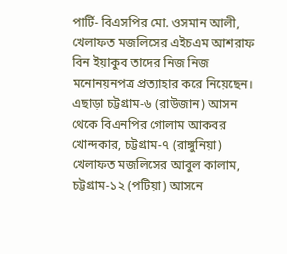পার্টি- বিএসপির মো. ওসমান আলী, খেলাফত মজলিসের এইচএম আশরাফ বিন ইয়াকুব তাদের নিজ নিজ মনোনয়নপত্র প্রত্যাহার করে নিয়েছেন। এছাড়া চট্টগ্রাম-৬ (রাউজান) আসন থেকে বিএনপির গোলাম আকবর খোন্দকার, চট্টগ্রাম-৭ (রাঙ্গুনিয়া) খেলাফত মজলিসের আবুল কালাম, চট্টগ্রাম-১২ (পটিয়া) আসনে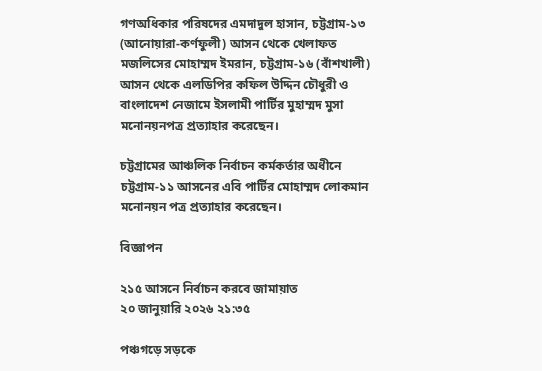গণঅধিকার পরিষদের এমদাদুল হাসান, চট্টগ্রাম-১৩ (আনোয়ারা-কর্ণফুলী) আসন থেকে খেলাফত মজলিসের মোহাম্মদ ইমরান, চট্টগ্রাম-১৬ (বাঁশখালী) আসন থেকে এলডিপির কফিল উদ্দিন চৌধুরী ও বাংলাদেশ নেজামে ইসলামী পার্টির মুহাম্মদ মুসা মনোনয়নপত্র প্রত্যাহার করেছেন।

চট্টগ্রামের আঞ্চলিক নির্বাচন কর্মকর্তার অধীনে চট্টগ্রাম-১১ আসনের এবি পার্টির মোহাম্মদ লোকমান মনোনয়ন পত্র প্রত্যাহার করেছেন।

বিজ্ঞাপন

২১৫ আসনে নির্বাচন করবে জামায়াত
২০ জানুয়ারি ২০২৬ ২১:৩৫

পঞ্চগড়ে সড়কে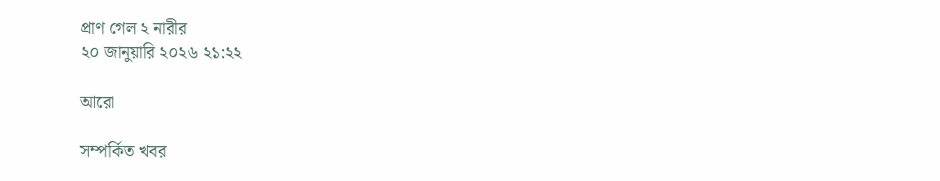প্রাণ গেল ২ নারীর
২০ জানুয়ারি ২০২৬ ২১:২২

আরো

সম্পর্কিত খবর